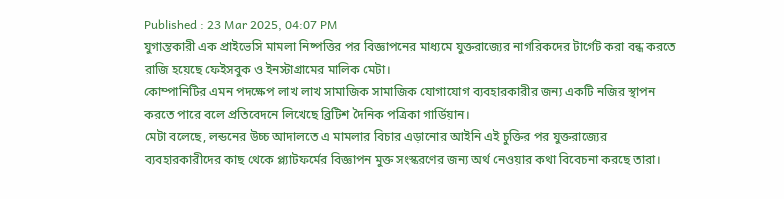Published : 23 Mar 2025, 04:07 PM
যুগান্তকারী এক প্রাইভেসি মামলা নিষ্পত্তির পর বিজ্ঞাপনের মাধ্যমে যুক্তরাজ্যের নাগরিকদের টার্গেট করা বন্ধ করতে রাজি হয়েছে ফেইসবুক ও ইনস্টাগ্রামের মালিক মেটা।
কোম্পানিটির এমন পদক্ষেপ লাখ লাখ সামাজিক সামাজিক যোগাযোগ ব্যবহারকারীর জন্য একটি নজির স্থাপন করতে পারে বলে প্রতিবেদনে লিখেছে ব্রিটিশ দৈনিক পত্রিকা গার্ডিয়ান।
মেটা বলেছে, লন্ডনের উচ্চ আদালতে এ মামলার বিচার এড়ানোর আইনি এই চুক্তির পর যুক্তরাজ্যের ব্যবহারকারীদের কাছ থেকে প্ল্যাটফর্মের বিজ্ঞাপন মুক্ত সংস্করণের জন্য অর্থ নেওয়ার কথা বিবেচনা করছে তারা।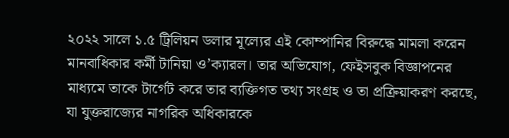২০২২ সালে ১.৫ ট্রিলিয়ন ডলার মূল্যের এই কোম্পানির বিরুদ্ধে মামলা করেন মানবাধিকার কর্মী টানিয়া ও’ক্যারল। তার অভিযোগ, ফেইসবুক বিজ্ঞাপনের মাধ্যমে তাকে টার্গেট করে তার ব্যক্তিগত তথ্য সংগ্রহ ও তা প্রক্রিয়াকরণ করছে, যা যুক্তরাজ্যের নাগরিক অধিকারকে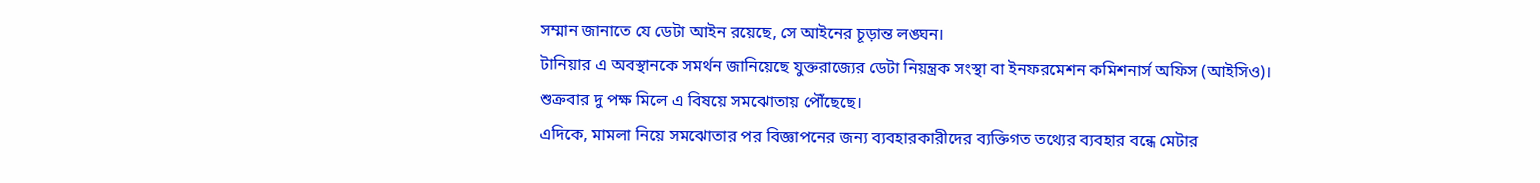সম্মান জানাতে যে ডেটা আইন রয়েছে, সে আইনের চূড়ান্ত লঙ্ঘন।
টানিয়ার এ অবস্থানকে সমর্থন জানিয়েছে যুক্তরাজ্যের ডেটা নিয়ন্ত্রক সংস্থা বা ইনফরমেশন কমিশনার্স অফিস (আইসিও)।
শুক্রবার দু পক্ষ মিলে এ বিষয়ে সমঝোতায় পৌঁছেছে।
এদিকে, মামলা নিয়ে সমঝোতার পর বিজ্ঞাপনের জন্য ব্যবহারকারীদের ব্যক্তিগত তথ্যের ব্যবহার বন্ধে মেটার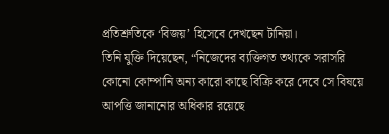প্রতিশ্রুতিকে ‘বিজয়’ হিসেবে দেখছেন টানিয়া।
তিনি যুক্তি দিয়েছেন, “নিজেদের ব্যক্তিগত তথ্যকে সরাসরি কোনো কোম্পানি অন্য কারো কাছে বিক্রি করে দেবে সে বিষয়ে আপত্তি জানানোর অধিকার রয়েছে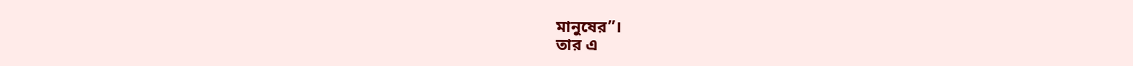মানুষের”।
তার এ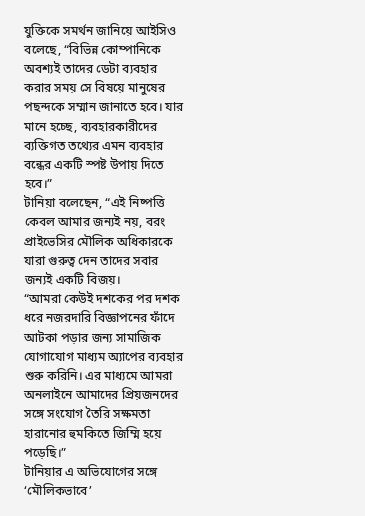যুক্তিকে সমর্থন জানিয়ে আইসিও বলেছে, “বিভিন্ন কোম্পানিকে অবশ্যই তাদের ডেটা ব্যবহার করার সময় সে বিষয়ে মানুষের পছন্দকে সম্মান জানাতে হবে। যার মানে হচ্ছে, ব্যবহারকারীদের ব্যক্তিগত তথ্যের এমন ব্যবহার বন্ধের একটি স্পষ্ট উপায় দিতে হবে।”
টানিয়া বলেছেন, “এই নিষ্পত্তি কেবল আমার জন্যই নয়, বরং প্রাইভেসির মৌলিক অধিকারকে যারা গুরুত্ব দেন তাদের সবার জন্যই একটি বিজয়।
“আমরা কেউই দশকের পর দশক ধরে নজরদারি বিজ্ঞাপনের ফাঁদে আটকা পড়ার জন্য সামাজিক যোগাযোগ মাধ্যম অ্যাপের ব্যবহার শুরু করিনি। এর মাধ্যমে আমরা অনলাইনে আমাদের প্রিয়জনদের সঙ্গে সংযোগ তৈরি সক্ষমতা হারানোর হুমকিতে জিম্মি হয়ে পড়েছি।”
টানিয়ার এ অভিযোগের সঙ্গে ‘মৌলিকভাবে’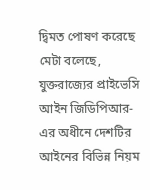দ্বিমত পোষণ করেছে মেটা বলেছে, যুক্তরাজ্যের প্রাইভেসি আইন জিডিপিআর-এর অধীনে দেশটির আইনের বিভিন্ন নিয়ম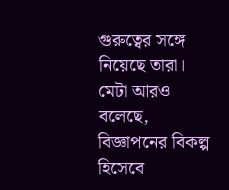গুরুত্বের সঙ্গে নিয়েছে তারা।
মেটা আরও বলেছে, বিজ্ঞাপনের বিকল্প হিসেবে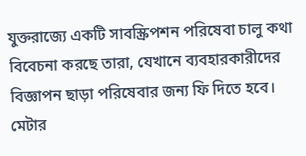যুক্তরাজ্যে একটি সাবস্ক্রিপশন পরিষেবা চালু কথা বিবেচনা করছে তারা, যেখানে ব্যবহারকারীদের বিজ্ঞাপন ছাড়া পরিষেবার জন্য ফি দিতে হবে।
মেটার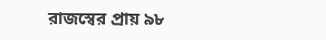রাজস্বের প্রায় ৯৮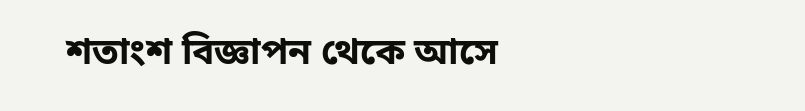শতাংশ বিজ্ঞাপন থেকে আসে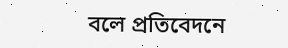বলে প্রতিবেদনে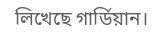লিখেছে গার্ডিয়ান।